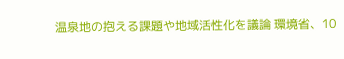温泉地の抱える課題や地域活性化を議論 環境省、10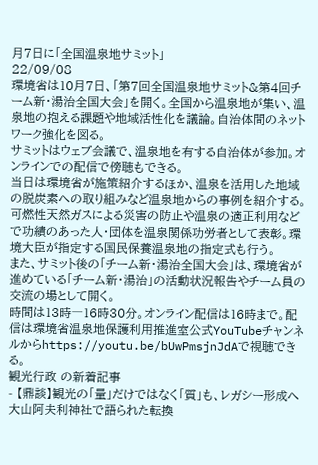月7日に「全国温泉地サミット」
22/09/08
環境省は10月7日、「第7回全国温泉地サミット&第4回チーム新・湯治全国大会」を開く。全国から温泉地が集い、温泉地の抱える課題や地域活性化を議論。自治体間のネットワーク強化を図る。
サミットはウェブ会議で、温泉地を有する自治体が参加。オンラインでの配信で傍聴もできる。
当日は環境省が施策紹介するほか、温泉を活用した地域の脱炭素への取り組みなど温泉地からの事例を紹介する。可燃性天然ガスによる災害の防止や温泉の適正利用などで功績のあった人・団体を温泉関係功労者として表彰。環境大臣が指定する国民保養温泉地の指定式も行う。
また、サミット後の「チーム新・湯治全国大会」は、環境省が進めている「チーム新・湯治」の活動状況報告やチーム員の交流の場として開く。
時間は13時―16時30分。オンライン配信は16時まで。配信は環境省温泉地保護利用推進室公式YouTubeチャンネルからhttps://youtu.be/bUwPmsjnJdAで視聴できる。
観光行政 の新着記事
- 【鼎談】観光の「量」だけではなく「質」も、レガシー形成へ 大山阿夫利神社で語られた転換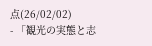点(26/02/02)
- 「観光の実態と志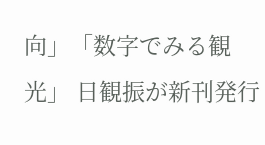向」「数字でみる観光」 日観振が新刊発行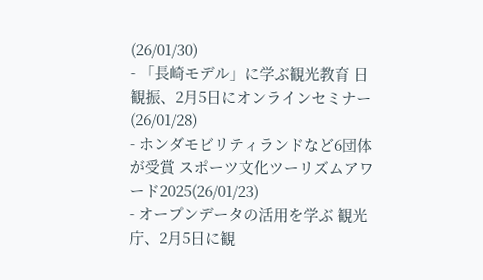(26/01/30)
- 「長崎モデル」に学ぶ観光教育 日観振、2月5日にオンラインセミナー(26/01/28)
- ホンダモビリティランドなど6団体が受賞 スポーツ文化ツーリズムアワード2025(26/01/23)
- オープンデータの活用を学ぶ 観光庁、2月5日に観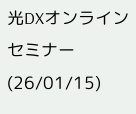光DXオンラインセミナー(26/01/15)